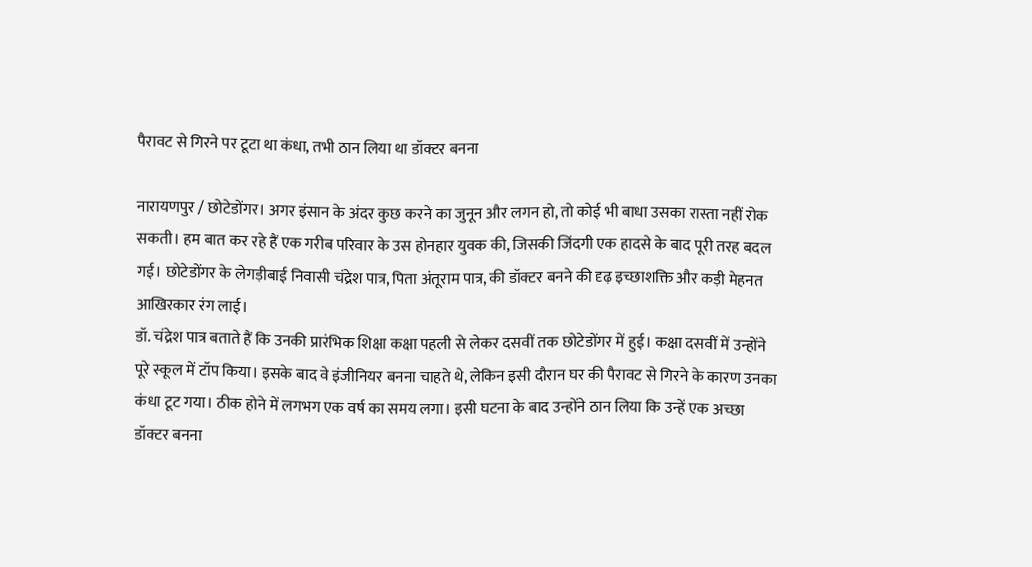पैरावट से गिरने पर टूटा था कंधा, तभी ठान लिया था डॉक्टर बनना

नारायणपुर / छोटेडोंगर। अगर इंसान के अंदर कुछ करने का जुनून और लगन हो, तो कोई भी बाधा उसका रास्ता नहीं रोक सकती। हम बात कर रहे हैं एक गरीब परिवार के उस होनहार युवक की, जिसकी जिंदगी एक हादसे के बाद पूरी तरह बदल गई। छोटेडोंगर के लेगड़ीबाई निवासी चंद्रेश पात्र, पिता अंतूराम पात्र, की डॉक्टर बनने की दृढ़ इच्छाशक्ति और कड़ी मेहनत आखिरकार रंग लाई।
डॉ. चंद्रेश पात्र बताते हैं कि उनकी प्रारंभिक शिक्षा कक्षा पहली से लेकर दसवीं तक छोटेडोंगर में हुई। कक्षा दसवीं में उन्होंने पूरे स्कूल में टॉप किया। इसके बाद वे इंजीनियर बनना चाहते थे, लेकिन इसी दौरान घर की पैरावट से गिरने के कारण उनका कंधा टूट गया। ठीक होने में लगभग एक वर्ष का समय लगा। इसी घटना के बाद उन्होंने ठान लिया कि उन्हें एक अच्छा डॉक्टर बनना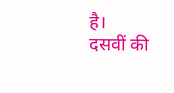है।
दसवीं की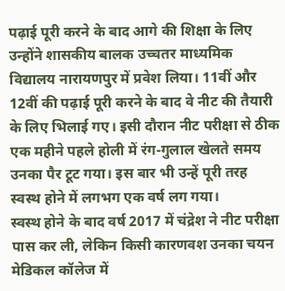पढ़ाई पूरी करने के बाद आगे की शिक्षा के लिए उन्होंने शासकीय बालक उच्चतर माध्यमिक विद्यालय नारायणपुर में प्रवेश लिया। 11वीं और 12वीं की पढ़ाई पूरी करने के बाद वे नीट की तैयारी के लिए भिलाई गए। इसी दौरान नीट परीक्षा से ठीक एक महीने पहले होली में रंग-गुलाल खेलते समय उनका पैर टूट गया। इस बार भी उन्हें पूरी तरह स्वस्थ होने में लगभग एक वर्ष लग गया।
स्वस्थ होने के बाद वर्ष 2017 में चंद्रेश ने नीट परीक्षा पास कर ली, लेकिन किसी कारणवश उनका चयन मेडिकल कॉलेज में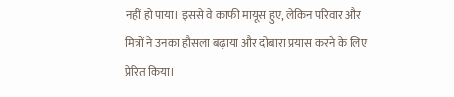नहीं हो पाया। इससे वे काफी मायूस हुए, लेकिन परिवार और मित्रों ने उनका हौसला बढ़ाया और दोबारा प्रयास करने के लिए प्रेरित किया।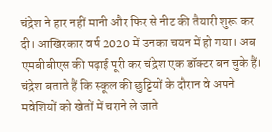चंद्रेश ने हार नहीं मानी और फिर से नीट की तैयारी शुरू कर दी। आखिरकार वर्ष 2020 में उनका चयन में हो गया। अब एमबीबीएस की पढ़ाई पूरी कर चंद्रेश एक डॉक्टर बन चुके हैं।
चंद्रेश बताते हैं कि स्कूल की छुट्टियों के दौरान वे अपने मवेशियों को खेतों में चराने ले जाते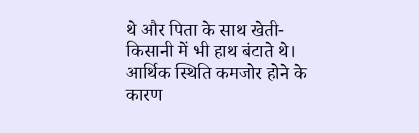थे और पिता के साथ खेती-किसानी में भी हाथ बंटाते थे। आर्थिक स्थिति कमजोर होने के कारण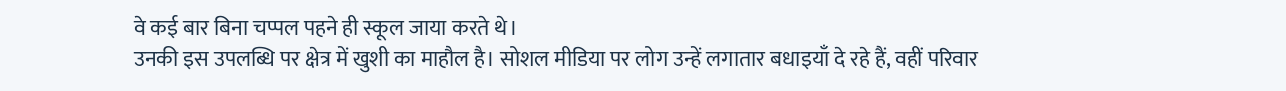वे कई बार बिना चप्पल पहने ही स्कूल जाया करते थे।
उनकी इस उपलब्धि पर क्षेत्र में खुशी का माहौल है। सोशल मीडिया पर लोग उन्हें लगातार बधाइयाँ दे रहे हैं, वहीं परिवार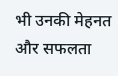भी उनकी मेहनत और सफलता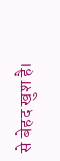से बेहद खुश है।